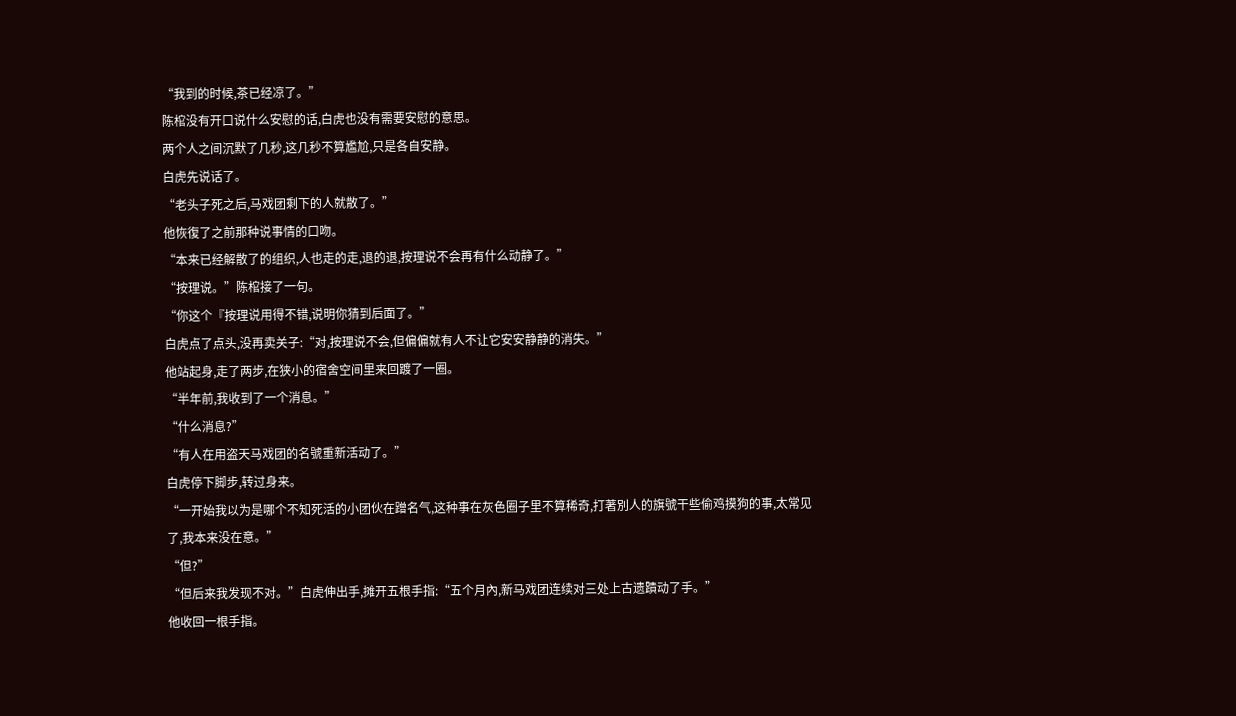“我到的时候,茶已经凉了。”
陈棺没有开口说什么安慰的话,白虎也没有需要安慰的意思。
两个人之间沉默了几秒,这几秒不算尷尬,只是各自安静。
白虎先说话了。
“老头子死之后,马戏团剩下的人就散了。”
他恢復了之前那种说事情的口吻。
“本来已经解散了的组织,人也走的走,退的退,按理说不会再有什么动静了。”
“按理说。”陈棺接了一句。
“你这个『按理说用得不错,说明你猜到后面了。”
白虎点了点头,没再卖关子:“对,按理说不会,但偏偏就有人不让它安安静静的消失。”
他站起身,走了两步,在狭小的宿舍空间里来回踱了一圈。
“半年前,我收到了一个消息。”
“什么消息?”
“有人在用盗天马戏团的名號重新活动了。”
白虎停下脚步,转过身来。
“一开始我以为是哪个不知死活的小团伙在蹭名气,这种事在灰色圈子里不算稀奇,打著別人的旗號干些偷鸡摸狗的事,太常见了,我本来没在意。”
“但?”
“但后来我发现不对。”白虎伸出手,摊开五根手指:“五个月內,新马戏团连续对三处上古遗蹟动了手。”
他收回一根手指。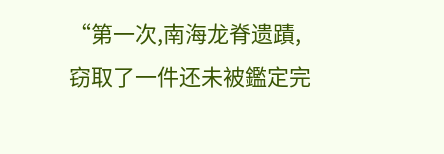“第一次,南海龙脊遗蹟,窃取了一件还未被鑑定完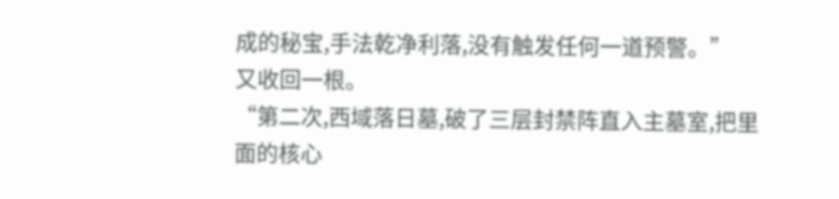成的秘宝,手法乾净利落,没有触发任何一道预警。”
又收回一根。
“第二次,西域落日墓,破了三层封禁阵直入主墓室,把里面的核心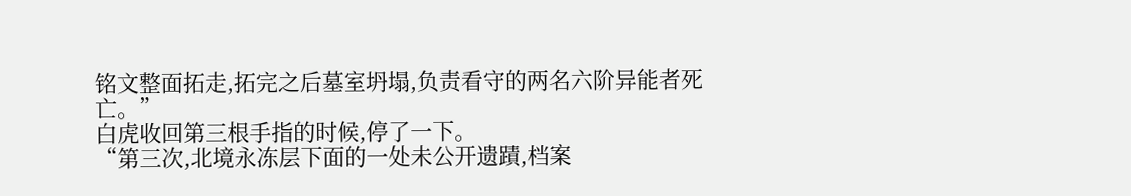铭文整面拓走,拓完之后墓室坍塌,负责看守的两名六阶异能者死亡。”
白虎收回第三根手指的时候,停了一下。
“第三次,北境永冻层下面的一处未公开遗蹟,档案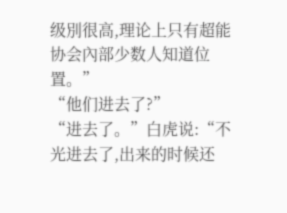级別很高,理论上只有超能协会內部少数人知道位置。”
“他们进去了?”
“进去了。”白虎说:“不光进去了,出来的时候还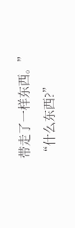带走了一样东西。”
“什么东西?”